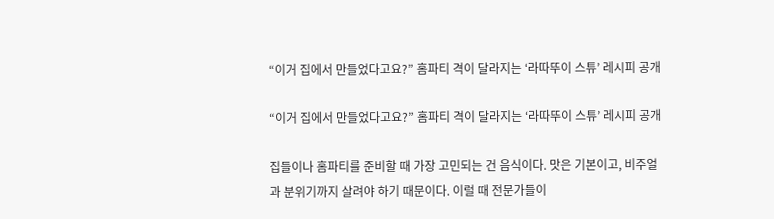“이거 집에서 만들었다고요?” 홈파티 격이 달라지는 ‘라따뚜이 스튜’ 레시피 공개

“이거 집에서 만들었다고요?” 홈파티 격이 달라지는 ‘라따뚜이 스튜’ 레시피 공개

집들이나 홈파티를 준비할 때 가장 고민되는 건 음식이다. 맛은 기본이고, 비주얼과 분위기까지 살려야 하기 때문이다. 이럴 때 전문가들이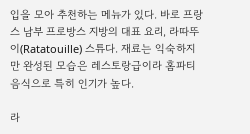입을 모아 추천하는 메뉴가 있다. 바로 프랑스 남부 프로방스 지방의 대표 요리, 라따뚜이(Ratatouille) 스튜다. 재료는 익숙하지만 완성된 모습은 레스토랑급이라 홈파티 음식으로 특히 인기가 높다.

라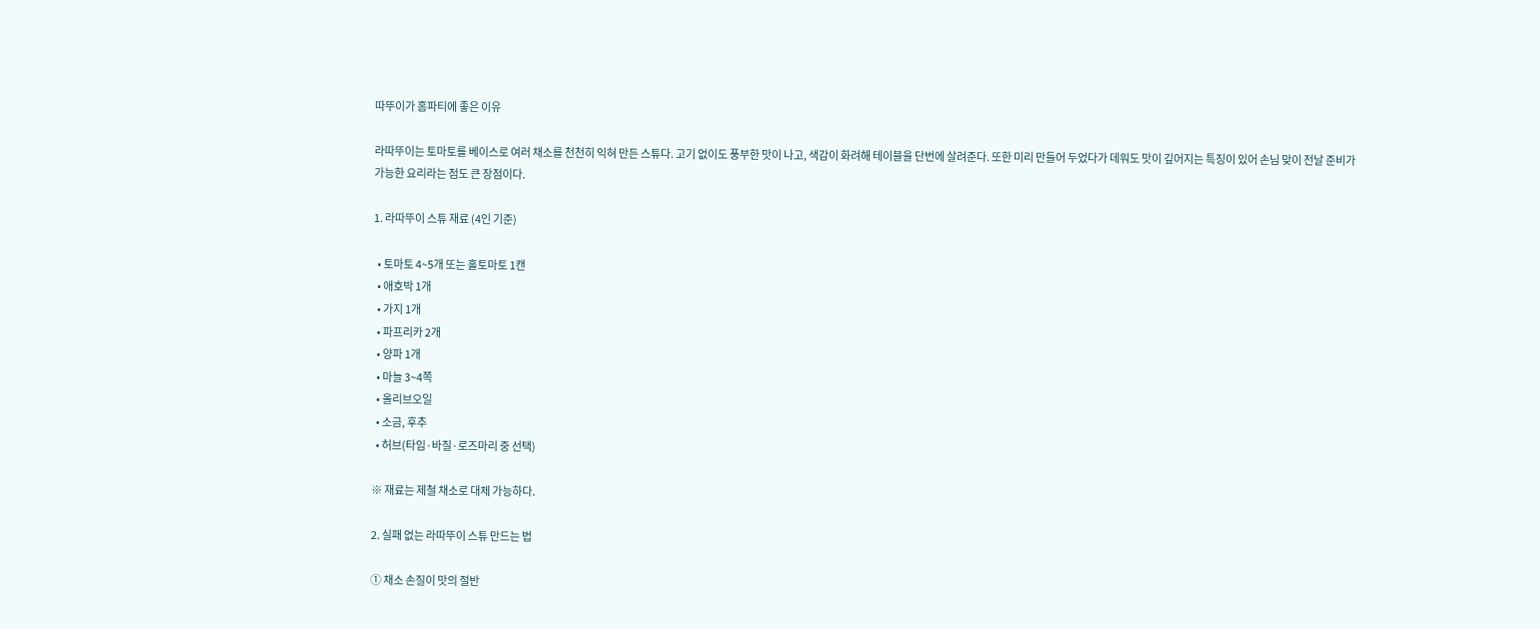따뚜이가 홈파티에 좋은 이유

라따뚜이는 토마토를 베이스로 여러 채소를 천천히 익혀 만든 스튜다. 고기 없이도 풍부한 맛이 나고, 색감이 화려해 테이블을 단번에 살려준다. 또한 미리 만들어 두었다가 데워도 맛이 깊어지는 특징이 있어 손님 맞이 전날 준비가 가능한 요리라는 점도 큰 장점이다.

1. 라따뚜이 스튜 재료 (4인 기준)

  • 토마토 4~5개 또는 홀토마토 1캔
  • 애호박 1개
  • 가지 1개
  • 파프리카 2개
  • 양파 1개
  • 마늘 3~4쪽
  • 올리브오일
  • 소금, 후추
  • 허브(타임·바질·로즈마리 중 선택)

※ 재료는 제철 채소로 대체 가능하다.

2. 실패 없는 라따뚜이 스튜 만드는 법

① 채소 손질이 맛의 절반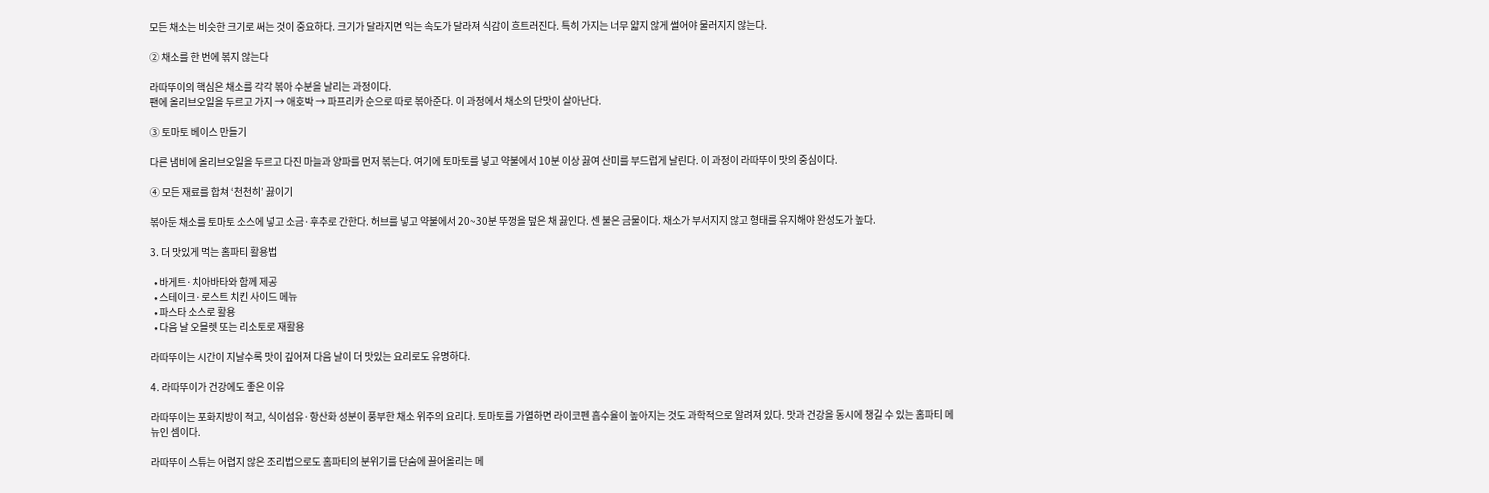모든 채소는 비슷한 크기로 써는 것이 중요하다. 크기가 달라지면 익는 속도가 달라져 식감이 흐트러진다. 특히 가지는 너무 얇지 않게 썰어야 물러지지 않는다.

② 채소를 한 번에 볶지 않는다

라따뚜이의 핵심은 채소를 각각 볶아 수분을 날리는 과정이다.
팬에 올리브오일을 두르고 가지 → 애호박 → 파프리카 순으로 따로 볶아준다. 이 과정에서 채소의 단맛이 살아난다.

③ 토마토 베이스 만들기

다른 냄비에 올리브오일을 두르고 다진 마늘과 양파를 먼저 볶는다. 여기에 토마토를 넣고 약불에서 10분 이상 끓여 산미를 부드럽게 날린다. 이 과정이 라따뚜이 맛의 중심이다.

④ 모든 재료를 합쳐 ‘천천히’ 끓이기

볶아둔 채소를 토마토 소스에 넣고 소금·후추로 간한다. 허브를 넣고 약불에서 20~30분 뚜껑을 덮은 채 끓인다. 센 불은 금물이다. 채소가 부서지지 않고 형태를 유지해야 완성도가 높다.

3. 더 맛있게 먹는 홈파티 활용법

  • 바게트·치아바타와 함께 제공
  • 스테이크·로스트 치킨 사이드 메뉴
  • 파스타 소스로 활용
  • 다음 날 오믈렛 또는 리소토로 재활용

라따뚜이는 시간이 지날수록 맛이 깊어져 다음 날이 더 맛있는 요리로도 유명하다.

4. 라따뚜이가 건강에도 좋은 이유

라따뚜이는 포화지방이 적고, 식이섬유·항산화 성분이 풍부한 채소 위주의 요리다. 토마토를 가열하면 라이코펜 흡수율이 높아지는 것도 과학적으로 알려져 있다. 맛과 건강을 동시에 챙길 수 있는 홈파티 메뉴인 셈이다.

라따뚜이 스튜는 어렵지 않은 조리법으로도 홈파티의 분위기를 단숨에 끌어올리는 메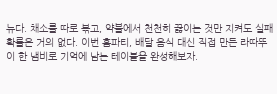뉴다. 채소를 따로 볶고, 약불에서 천천히 끓이는 것만 지켜도 실패 확률은 거의 없다. 이번 홈파티, 배달 음식 대신 직접 만든 라따뚜이 한 냄비로 기억에 남는 테이블을 완성해보자.